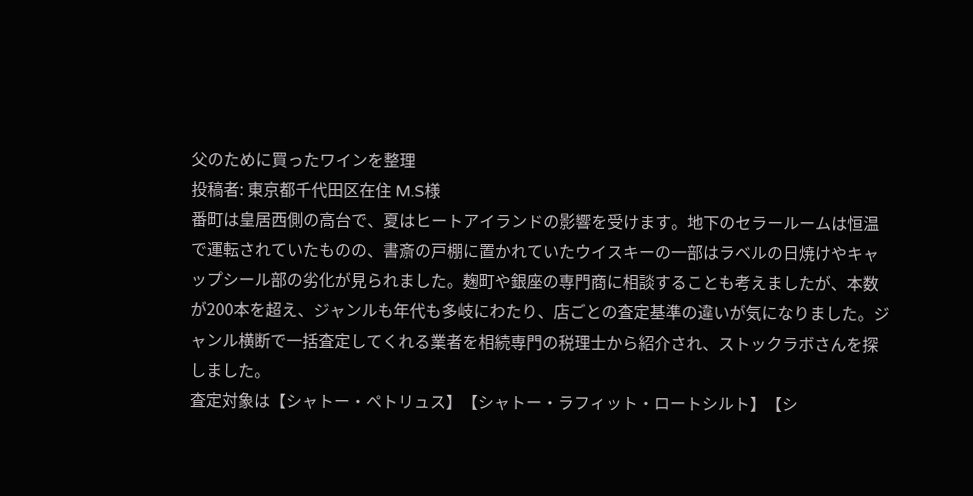父のために買ったワインを整理
投稿者: 東京都千代田区在住 M.S様
番町は皇居西側の高台で、夏はヒートアイランドの影響を受けます。地下のセラールームは恒温で運転されていたものの、書斎の戸棚に置かれていたウイスキーの一部はラベルの日焼けやキャップシール部の劣化が見られました。麹町や銀座の専門商に相談することも考えましたが、本数が200本を超え、ジャンルも年代も多岐にわたり、店ごとの査定基準の違いが気になりました。ジャンル横断で一括査定してくれる業者を相続専門の税理士から紹介され、ストックラボさんを探しました。
査定対象は【シャトー・ペトリュス】【シャトー・ラフィット・ロートシルト】【シ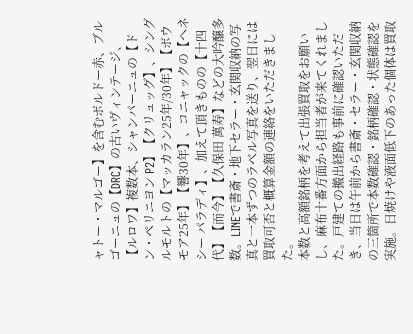ャトー・マルゴー】を含むボルドー赤、ブルゴーニュの【DRC】の古いヴィンテージ、【ルロワ】複数本、シャンパーニュの【ドン・ペリニヨン P2】【クリュッグ】、シングルモルトの【マッカラン25年/30年】【ボウモア25年】【響30年】、コニャックの【ヘネシー パラディ】、加えて頂きものの【十四代】【而今】【久保田 萬寿】などの大吟醸多数。LINEで書斎・地下セラー・玄関収納の写真と一本ずつのラベル写真を送り、翌日には買取可否と概算金額の連絡をいただきました。
本数と高額銘柄を考えて出張買取をお願いし、麻布十番方面から担当者が来てくれました。戸建ての搬出経路も事前に確認いただき、当日は午前から書斎・セラー・玄関収納の三箇所で本数確認・銘柄確認・状態確認を実施。日焼けや液面低下のあった個体は買取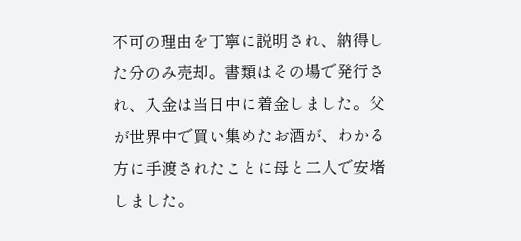不可の理由を丁寧に説明され、納得した分のみ売却。書類はその場で発行され、入金は当日中に着金しました。父が世界中で買い集めたお酒が、わかる方に手渡されたことに母と二人で安堵しました。